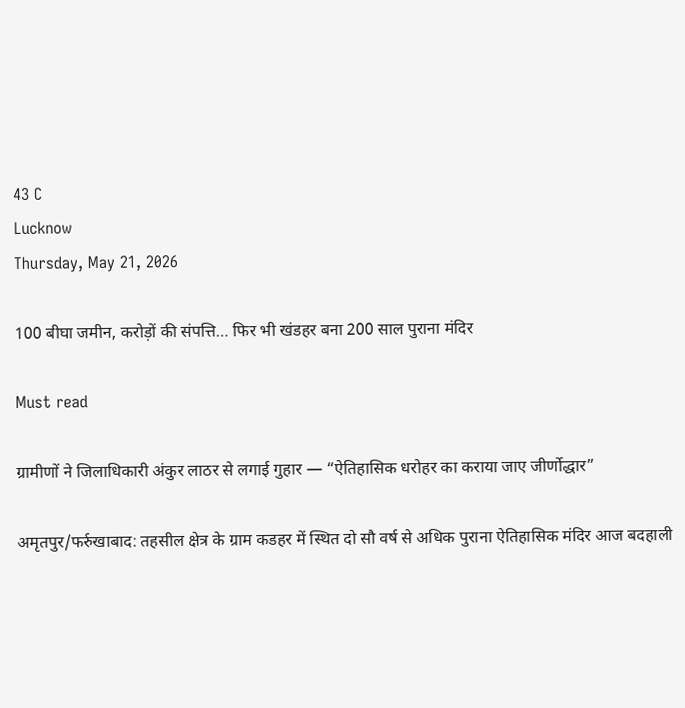43 C
Lucknow
Thursday, May 21, 2026

100 बीघा जमीन, करोड़ों की संपत्ति… फिर भी खंडहर बना 200 साल पुराना मंदिर

Must read

ग्रामीणों ने जिलाधिकारी अंकुर लाठर से लगाई गुहार — “ऐतिहासिक धरोहर का कराया जाए जीर्णोद्धार”

अमृतपुर/फर्रुखाबाद: तहसील क्षेत्र के ग्राम कडहर में स्थित दो सौ वर्ष से अधिक पुराना ऐतिहासिक मंदिर आज बदहाली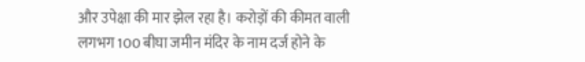और उपेक्षा की मार झेल रहा है। करोड़ों की कीमत वाली लगभग 100 बीघा जमीन मंदिर के नाम दर्ज होने के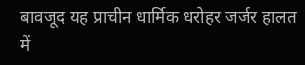बावजूद यह प्राचीन धार्मिक धरोहर जर्जर हालत में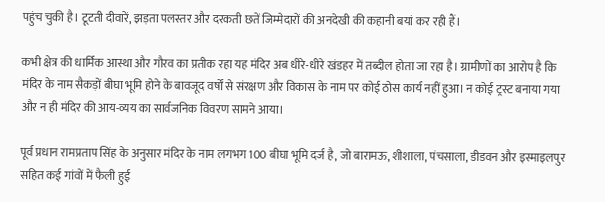पहुंच चुकी है। टूटती दीवारें, झड़ता पलस्तर और दरकती छतें जिम्मेदारों की अनदेखी की कहानी बयां कर रही हैं।

कभी क्षेत्र की धार्मिक आस्था और गौरव का प्रतीक रहा यह मंदिर अब धीरे-धीरे खंडहर में तब्दील होता जा रहा है। ग्रामीणों का आरोप है कि मंदिर के नाम सैकड़ों बीघा भूमि होने के बावजूद वर्षों से संरक्षण और विकास के नाम पर कोई ठोस कार्य नहीं हुआ। न कोई ट्रस्ट बनाया गया और न ही मंदिर की आय-व्यय का सार्वजनिक विवरण सामने आया।

पूर्व प्रधान रामप्रताप सिंह के अनुसार मंदिर के नाम लगभग 100 बीघा भूमि दर्ज है, जो बारामऊ, शीशाला, पंचसाला, डीडवन और इस्माइलपुर सहित कई गांवों में फैली हुई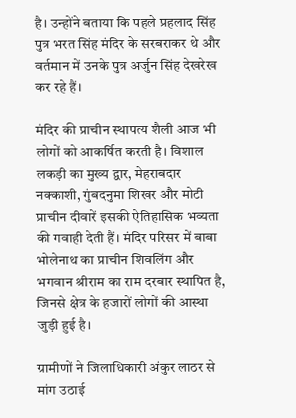है। उन्होंने बताया कि पहले प्रहलाद सिंह पुत्र भरत सिंह मंदिर के सरबराकर थे और वर्तमान में उनके पुत्र अर्जुन सिंह देखरेख कर रहे हैं।

मंदिर की प्राचीन स्थापत्य शैली आज भी लोगों को आकर्षित करती है। विशाल लकड़ी का मुख्य द्वार, मेहराबदार नक्काशी, गुंबदनुमा शिखर और मोटी प्राचीन दीवारें इसकी ऐतिहासिक भव्यता की गवाही देती हैं। मंदिर परिसर में बाबा भोलेनाथ का प्राचीन शिवलिंग और भगवान श्रीराम का राम दरबार स्थापित है, जिनसे क्षेत्र के हजारों लोगों की आस्था जुड़ी हुई है।

ग्रामीणों ने जिलाधिकारी अंकुर लाठर से मांग उठाई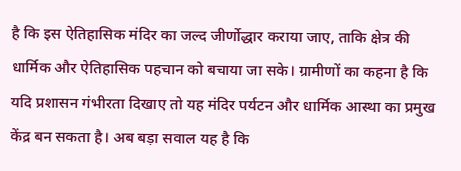है कि इस ऐतिहासिक मंदिर का जल्द जीर्णोद्धार कराया जाए, ताकि क्षेत्र की धार्मिक और ऐतिहासिक पहचान को बचाया जा सके। ग्रामीणों का कहना है कि यदि प्रशासन गंभीरता दिखाए तो यह मंदिर पर्यटन और धार्मिक आस्था का प्रमुख केंद्र बन सकता है। अब बड़ा सवाल यह है कि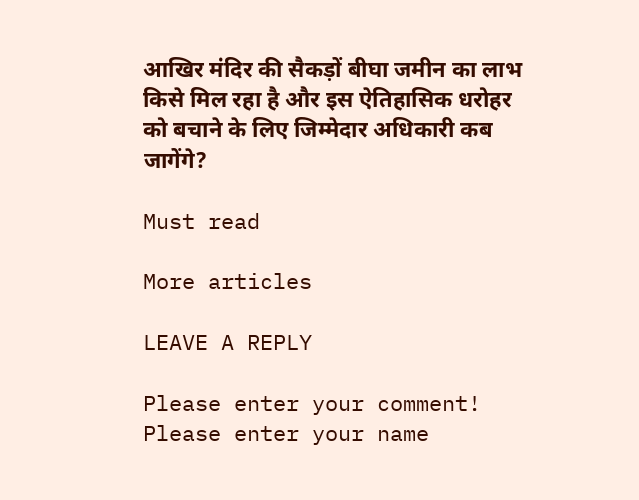आखिर मंदिर की सैकड़ों बीघा जमीन का लाभ किसे मिल रहा है और इस ऐतिहासिक धरोहर को बचाने के लिए जिम्मेदार अधिकारी कब जागेंगे?

Must read

More articles

LEAVE A REPLY

Please enter your comment!
Please enter your name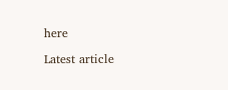here

Latest article